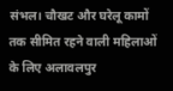संभल। चौखट और घरेलू कामों तक सीमित रहने वाली महिलाओं के लिए अलावलपुर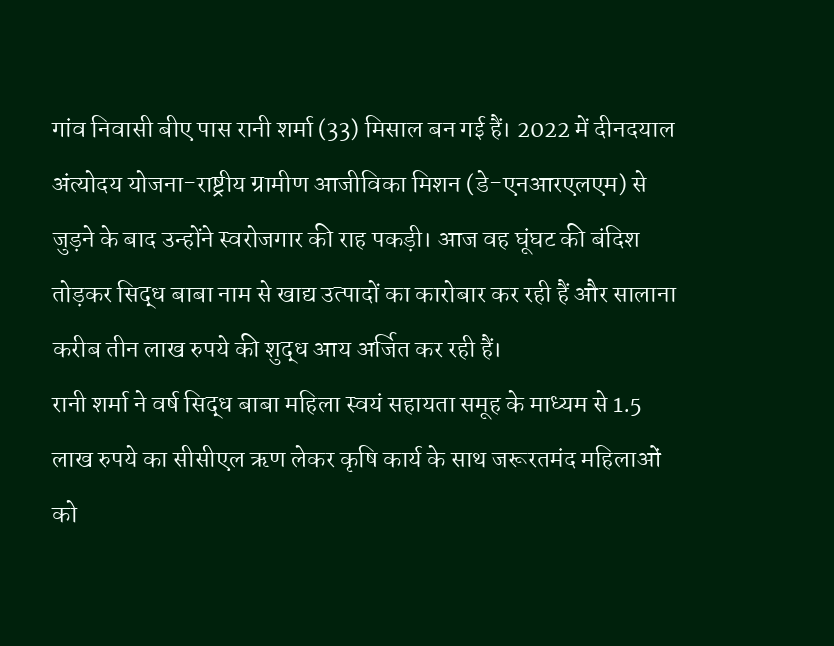गांव निवासी बीए पास रानी शर्मा (33) मिसाल बन गई हैं। 2022 में दीनदयाल अंत्योदय योजना-राष्ट्रीय ग्रामीण आजीविका मिशन (डे-एनआरएलएम) से जुड़ने के बाद उन्होंने स्वरोजगार की राह पकड़ी। आज वह घूंघट की बंदिश तोड़कर सिद्ध बाबा नाम से खाद्य उत्पादों का कारोबार कर रही हैं और सालाना करीब तीन लाख रुपये की शुद्ध आय अर्जित कर रही हैं।
रानी शर्मा ने वर्ष सिद्ध बाबा महिला स्वयं सहायता समूह के माध्यम से 1.5 लाख रुपये का सीसीएल ऋण लेकर कृषि कार्य के साथ जरूरतमंद महिलाओं को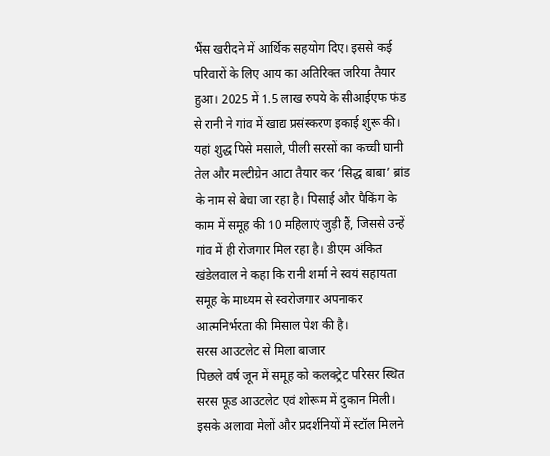भैंस खरीदने में आर्थिक सहयोग दिए। इससे कई परिवारों के लिए आय का अतिरिक्त जरिया तैयार हुआ। 2025 में 1.5 लाख रुपये के सीआईएफ फंड से रानी ने गांव में खाद्य प्रसंस्करण इकाई शुरू की। यहां शुद्ध पिसे मसाले, पीली सरसों का कच्ची घानी तेल और मल्टीग्रेन आटा तैयार कर ‘सिद्ध बाबा’ ब्रांड के नाम से बेचा जा रहा है। पिसाई और पैकिंग के काम में समूह की 10 महिलाएं जुड़ी हैं, जिससे उन्हें गांव में ही रोजगार मिल रहा है। डीएम अंकित खंडेलवाल ने कहा कि रानी शर्मा ने स्वयं सहायता समूह के माध्यम से स्वरोजगार अपनाकर आत्मनिर्भरता की मिसाल पेश की है।
सरस आउटलेट से मिला बाजार
पिछले वर्ष जून में समूह को कलक्ट्रेट परिसर स्थित सरस फूड आउटलेट एवं शोरूम में दुकान मिली। इसके अलावा मेलों और प्रदर्शनियों में स्टॉल मिलने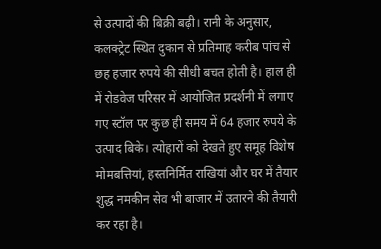से उत्पादों की बिक्री बढ़ी। रानी के अनुसार, कलक्ट्रेट स्थित दुकान से प्रतिमाह करीब पांच से छह हजार रुपये की सीधी बचत होती है। हाल ही में रोडवेज परिसर में आयोजित प्रदर्शनी में लगाए गए स्टॉल पर कुछ ही समय में 64 हजार रुपये के उत्पाद बिके। त्योहारों को देखते हुए समूह विशेष मोमबत्तियां, हस्तनिर्मित राखियां और घर में तैयार शुद्ध नमकीन सेव भी बाजार में उतारने की तैयारी कर रहा है।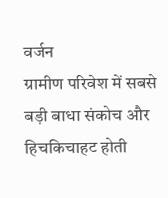वर्जन
ग्रामीण परिवेश में सबसे बड़ी बाधा संकोच और हिचकिचाहट होती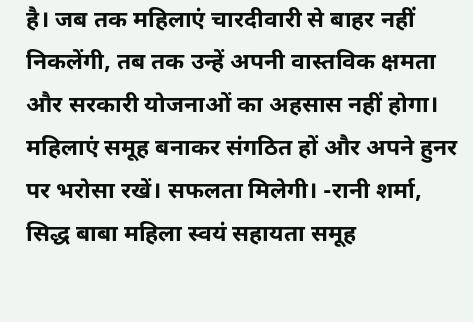है। जब तक महिलाएं चारदीवारी से बाहर नहीं निकलेंगी, तब तक उन्हें अपनी वास्तविक क्षमता और सरकारी योजनाओं का अहसास नहीं होगा। महिलाएं समूह बनाकर संगठित हों और अपने हुनर पर भरोसा रखें। सफलता मिलेगी। -रानी शर्मा, सिद्ध बाबा महिला स्वयं सहायता समूह